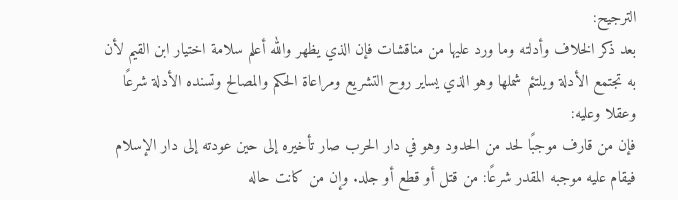الترجيح:
بعد ذكر الخلاف وأدلته وما ورد عليها من مناقشات فإن الذي يظهر والله أعلم سلامة اختيار ابن القيم لأن به تجتمع الأدلة ويلتئم شملها وهو الذي يساير روح التشريع ومراعاة الحكم والمصالح وتسنده الأدلة شرعًا وعقلا وعليه:
فإن من قارف موجبًا لحد من الحدود وهو في دار الحرب صار تأخيره إلى حين عودته إلى دار الإسلام فيقام عليه موجبه المقدر شرعًا: من قتل أو قطع أو جلد. وإن من كانت حاله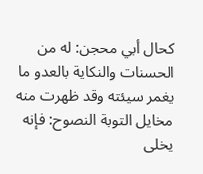كحال أبي محجن: له من الحسنات والنكاية بالعدو ما يغمر سيئته وقد ظهرت منه مخايل التوبة النصوح: فإنه يخلى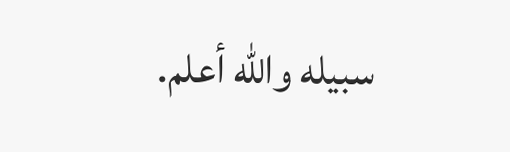سبيله والله أعلم.